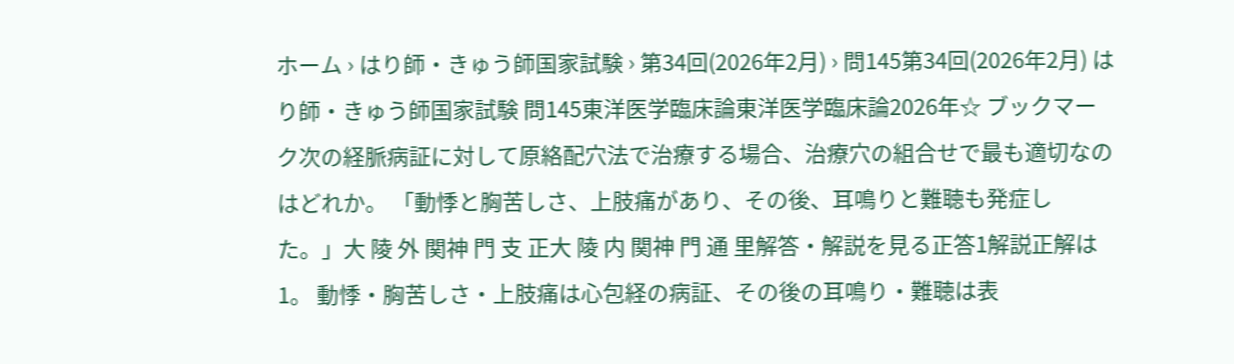ホーム › はり師・きゅう師国家試験 › 第34回(2026年2月) › 問145第34回(2026年2月) はり師・きゅう師国家試験 問145東洋医学臨床論東洋医学臨床論2026年☆ ブックマーク次の経脈病証に対して原絡配穴法で治療する場合、治療穴の組合せで最も適切なのはどれか。 「動悸と胸苦しさ、上肢痛があり、その後、耳鳴りと難聴も発症した。」大 陵 外 関神 門 支 正大 陵 内 関神 門 通 里解答・解説を見る正答1解説正解は1。 動悸・胸苦しさ・上肢痛は心包経の病証、その後の耳鳴り・難聴は表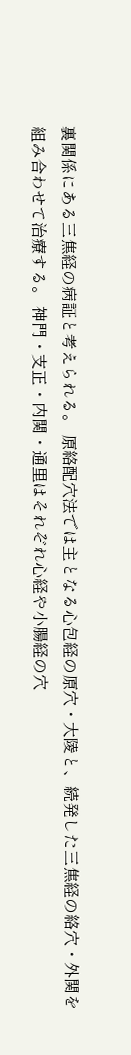裏関係にある三焦経の病証と考えられる。 原絡配穴法では主となる心包経の原穴・大陵と、続発した三焦経の絡穴・外関を組み合わせて治療する。 神門・支正・内関・通里はそれぞれ心経や小腸経の穴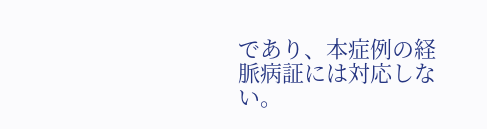であり、本症例の経脈病証には対応しない。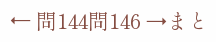← 問144問146 →まと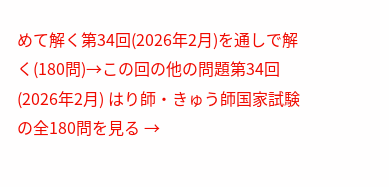めて解く第34回(2026年2月)を通しで解く(180問)→この回の他の問題第34回(2026年2月) はり師・きゅう師国家試験 の全180問を見る →